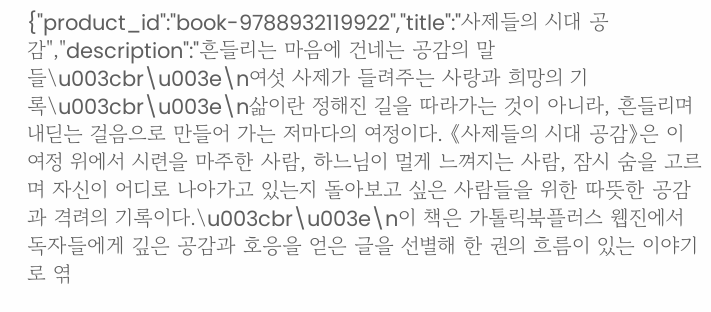{"product_id":"book-9788932119922","title":"사제들의 시대 공감","description":"흔들리는 마음에 건네는 공감의 말들\u003cbr\u003e\n여섯 사제가 들려주는 사랑과 희망의 기록\u003cbr\u003e\n삶이란 정해진 길을 따라가는 것이 아니라, 흔들리며 내딛는 걸음으로 만들어 가는 저마다의 여정이다. 《사제들의 시대 공감》은 이 여정 위에서 시련을 마주한 사람, 하느님이 멀게 느껴지는 사람, 잠시 숨을 고르며 자신이 어디로 나아가고 있는지 돌아보고 싶은 사람들을 위한 따뜻한 공감과 격려의 기록이다.\u003cbr\u003e\n이 책은 가톨릭북플러스 웹진에서 독자들에게 깊은 공감과 호응을 얻은 글을 선별해 한 권의 흐름이 있는 이야기로 엮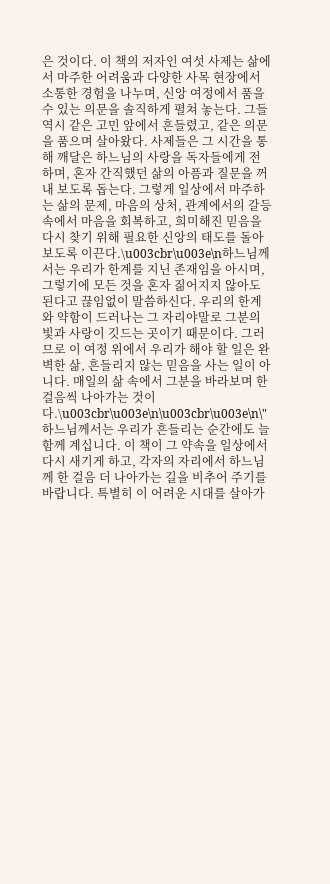은 것이다. 이 책의 저자인 여섯 사제는 삶에서 마주한 어려움과 다양한 사목 현장에서 소통한 경험을 나누며, 신앙 여정에서 품을 수 있는 의문을 솔직하게 펼쳐 놓는다. 그들 역시 같은 고민 앞에서 흔들렸고, 같은 의문을 품으며 살아왔다. 사제들은 그 시간을 통해 깨달은 하느님의 사랑을 독자들에게 전하며, 혼자 간직했던 삶의 아픔과 질문을 꺼내 보도록 돕는다. 그렇게 일상에서 마주하는 삶의 문제, 마음의 상처, 관계에서의 갈등 속에서 마음을 회복하고, 희미해진 믿음을 다시 찾기 위해 필요한 신앙의 태도를 돌아보도록 이끈다.\u003cbr\u003e\n하느님께서는 우리가 한계를 지닌 존재임을 아시며, 그렇기에 모든 것을 혼자 짊어지지 않아도 된다고 끊임없이 말씀하신다. 우리의 한계와 약함이 드러나는 그 자리야말로 그분의 빛과 사랑이 깃드는 곳이기 때문이다. 그러므로 이 여정 위에서 우리가 해야 할 일은 완벽한 삶, 흔들리지 않는 믿음을 사는 일이 아니다. 매일의 삶 속에서 그분을 바라보며 한 걸음씩 나아가는 것이다.\u003cbr\u003e\n\u003cbr\u003e\n\"하느님께서는 우리가 흔들리는 순간에도 늘 함께 계십니다. 이 책이 그 약속을 일상에서 다시 새기게 하고, 각자의 자리에서 하느님께 한 걸음 더 나아가는 길을 비추어 주기를 바랍니다. 특별히 이 어려운 시대를 살아가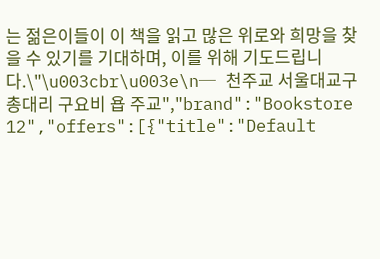는 젊은이들이 이 책을 읽고 많은 위로와 희망을 찾을 수 있기를 기대하며, 이를 위해 기도드립니다.\"\u003cbr\u003e\n─ 천주교 서울대교구 총대리 구요비 욥 주교","brand":"Bookstore 12","offers":[{"title":"Default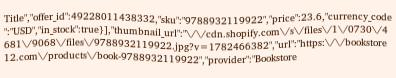Title","offer_id":49228011438332,"sku":"9788932119922","price":23.6,"currency_code":"USD","in_stock":true}],"thumbnail_url":"\/\/cdn.shopify.com\/s\/files\/1\/0730\/4681\/9068\/files\/9788932119922.jpg?v=1782466382","url":"https:\/\/bookstore12.com\/products\/book-9788932119922","provider":"Bookstore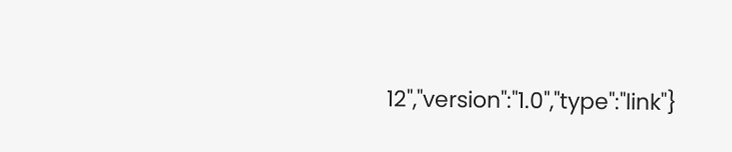12","version":"1.0","type":"link"}